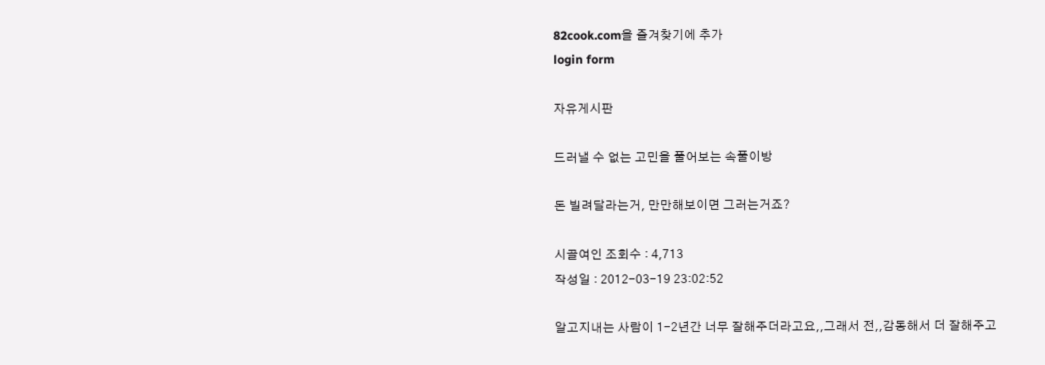82cook.com을 즐겨찾기에 추가
login form

자유게시판

드러낼 수 없는 고민을 풀어보는 속풀이방

돈 빌려달라는거, 만만해보이면 그러는거죠?

시골여인 조회수 : 4,713
작성일 : 2012-03-19 23:02:52

알고지내는 사람이 1-2년간 너무 잘해주더라고요,,그래서 전,,감동해서 더 잘해주고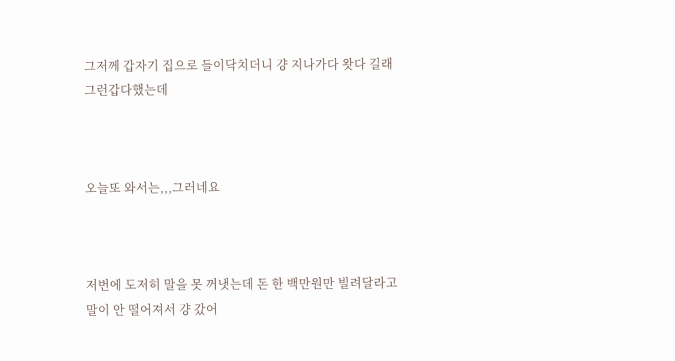그저께 갑자기 집으로 들이닥치더니 걍 지나가다 왓다 길래그런갑다했는데



오늘또 와서는,,,그러네요



저번에 도저히 말을 못 꺼냇는데 돈 한 백만원만 빌려달라고 말이 안 떨어져서 걍 갔어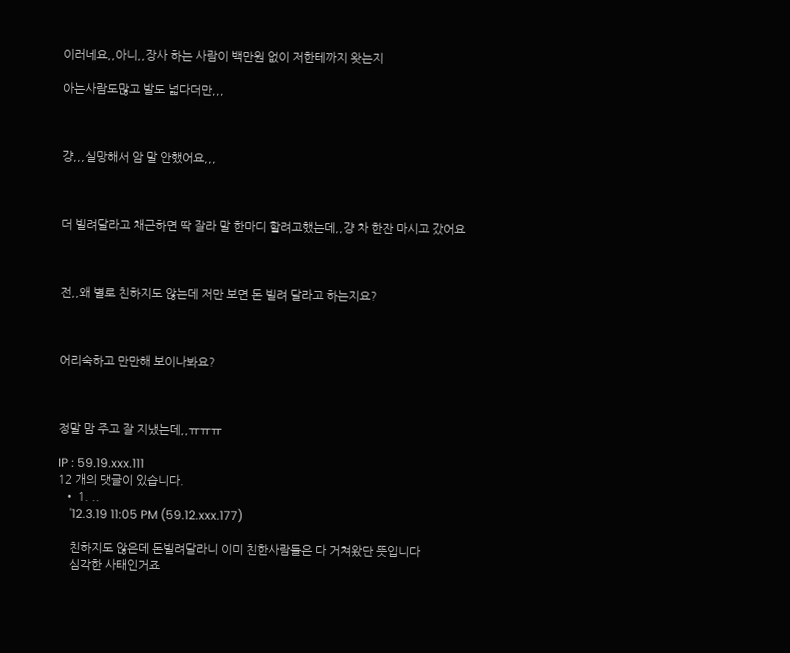이러네요,,아니,,장사 하는 사람이 백만원 없이 저한테까지 왓는지

아는사람도많고 발도 넓다더만,,,



걍,,,실망해서 암 말 안했어요,,,



더 빌려달라고 채근하면 딱 잘라 말 한마디 할려고했는데,,걍 차 한잔 마시고 갔어요



전,,왜 별로 친하지도 않는데 저만 보면 돈 빌려 달라고 하는지요?



어리숙하고 만만해 보이나봐요?



정말 맘 주고 잘 지냈는데,,ㅠㅠㅠ

IP : 59.19.xxx.111
12 개의 댓글이 있습니다.
  • 1. ..
    '12.3.19 11:05 PM (59.12.xxx.177)

    친하지도 않은데 돈빌려달라니 이미 친한사람들은 다 거쳐왔단 뜻입니다
    심각한 사태인거죠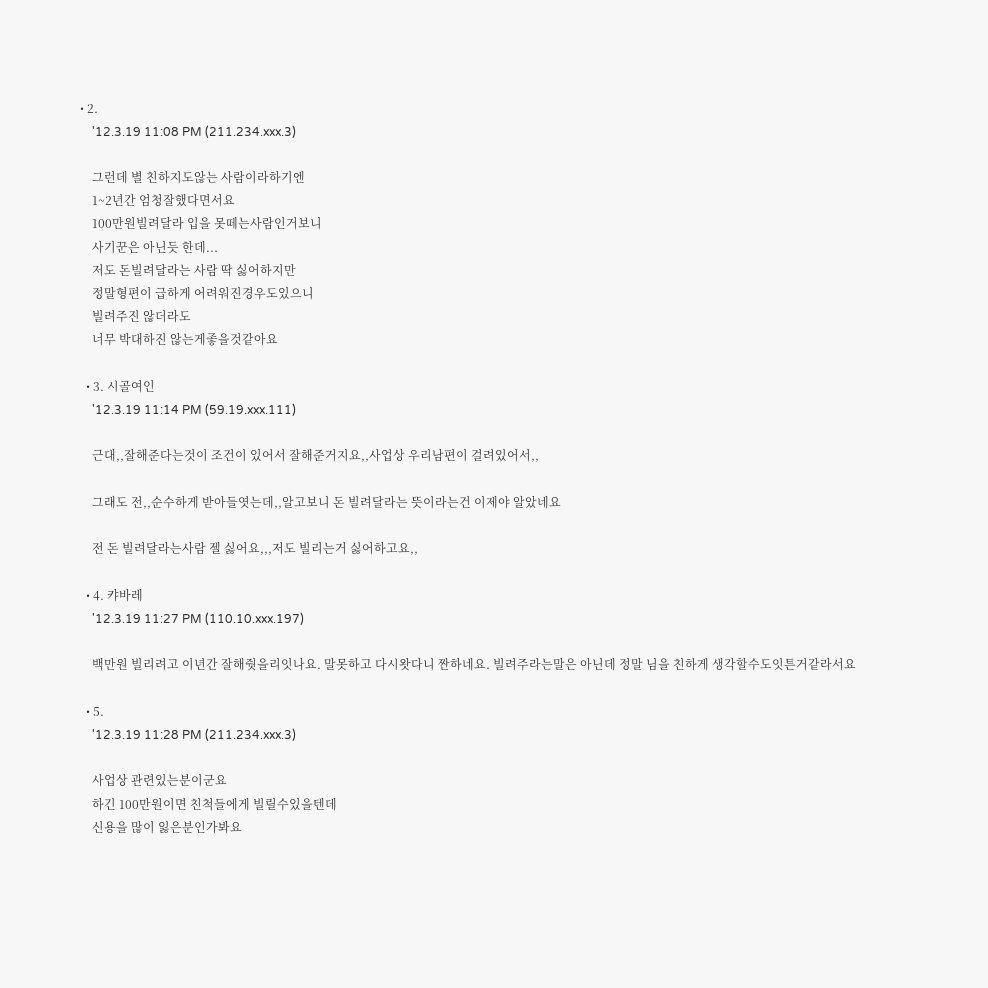• 2.
    '12.3.19 11:08 PM (211.234.xxx.3)

    그런데 별 친하지도않는 사람이라하기엔
    1~2년간 엄청잘했다면서요
    100만원빌려달라 입을 못떼는사람인거보니
    사기꾼은 아닌듯 한데...
    저도 돈빌려달라는 사람 딱 싫어하지만
    정말형편이 급하게 어려워진경우도있으니
    빌려주진 않더라도
    너무 박대하진 않는게좋을것같아요

  • 3. 시골여인
    '12.3.19 11:14 PM (59.19.xxx.111)

    근대,,잘해준다는것이 조건이 있어서 잘해준거지요,,사업상 우리남편이 걸려있어서,,

    그래도 전,,순수하게 받아들엿는데,,알고보니 돈 빌려달라는 뜻이라는건 이제야 알았네요

    전 돈 빌려달라는사람 젤 싫어요,,,저도 빌리는거 싫어하고요,,

  • 4. 캬바레
    '12.3.19 11:27 PM (110.10.xxx.197)

    백만원 빌리려고 이년간 잘해줫을리잇나요. 말못하고 다시왓다니 짠하네요. 빌려주라는말은 아닌데 정말 님을 친하게 생각할수도잇튼거같라서요

  • 5.
    '12.3.19 11:28 PM (211.234.xxx.3)

    사업상 관련있는분이군요
    하긴 100만원이면 친척들에게 빌릴수있을텐데
    신용을 많이 잃은분인가봐요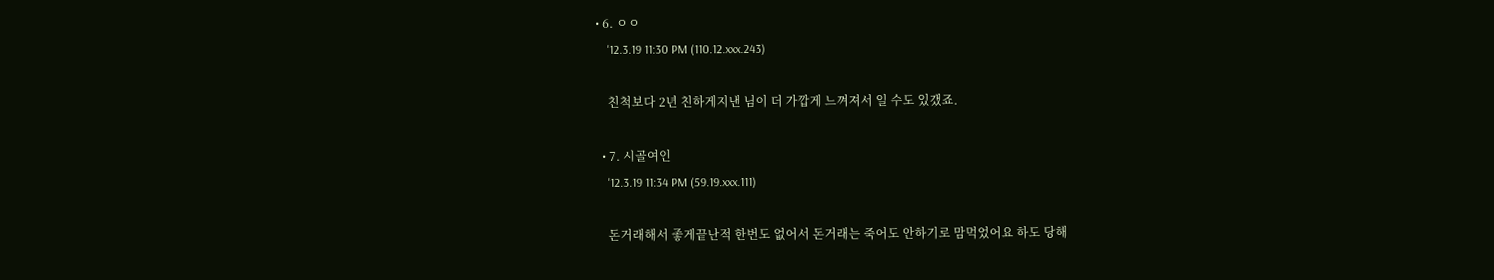• 6. ㅇㅇ
    '12.3.19 11:30 PM (110.12.xxx.243)

    친척보다 2년 친하게지낸 님이 더 가깝게 느껴져서 일 수도 있갰죠.

  • 7. 시골여인
    '12.3.19 11:34 PM (59.19.xxx.111)

    돈거래해서 좋게끝난적 한번도 없어서 돈거래는 죽어도 안하기로 맘먹었어요 하도 당해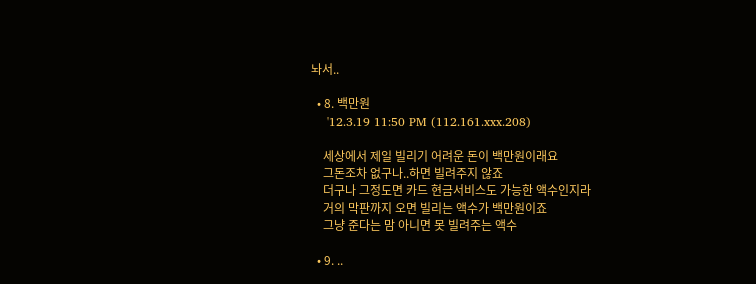놔서..

  • 8. 백만원
    '12.3.19 11:50 PM (112.161.xxx.208)

    세상에서 제일 빌리기 어려운 돈이 백만원이래요
    그돈조차 없구나..하면 빌려주지 않죠
    더구나 그정도면 카드 현금서비스도 가능한 액수인지라
    거의 막판까지 오면 빌리는 액수가 백만원이죠
    그냥 준다는 맘 아니면 못 빌려주는 액수

  • 9. ..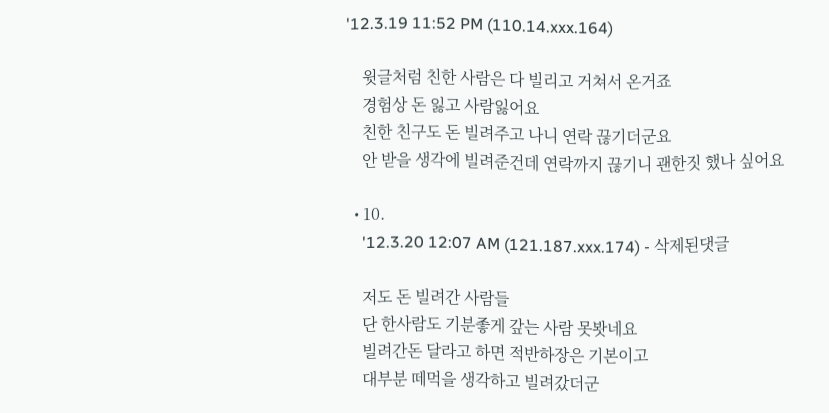'12.3.19 11:52 PM (110.14.xxx.164)

    윗글처럼 친한 사람은 다 빌리고 거쳐서 온거죠
    경험상 돈 잃고 사람잃어요
    친한 친구도 돈 빌려주고 나니 연락 끊기더군요
    안 받을 생각에 빌려준건데 연락까지 끊기니 괜한짓 했나 싶어요

  • 10.
    '12.3.20 12:07 AM (121.187.xxx.174) - 삭제된댓글

    저도 돈 빌려간 사람들
    단 한사람도 기분좋게 갚는 사람 못봣네요
    빌려간돈 달라고 하면 적반하장은 기본이고
    대부분 떼먹을 생각하고 빌려갔더군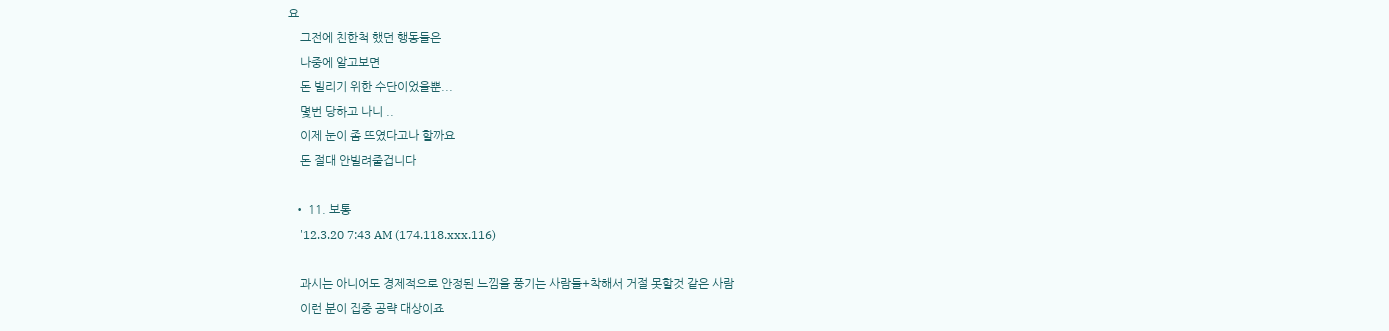요
    그전에 친한척 했던 행동들은
    나중에 알고보면
    돈 빌리기 위한 수단이었을뿐...
    몇번 당하고 나니 ..
    이제 눈이 좀 뜨였다고나 할까요
    돈 절대 안빌려줄겁니다

  • 11. 보통
    '12.3.20 7:43 AM (174.118.xxx.116)

    과시는 아니어도 경제적으로 안정된 느낌을 풍기는 사람들+착해서 거절 못할것 같은 사람
    이런 분이 집중 공략 대상이죠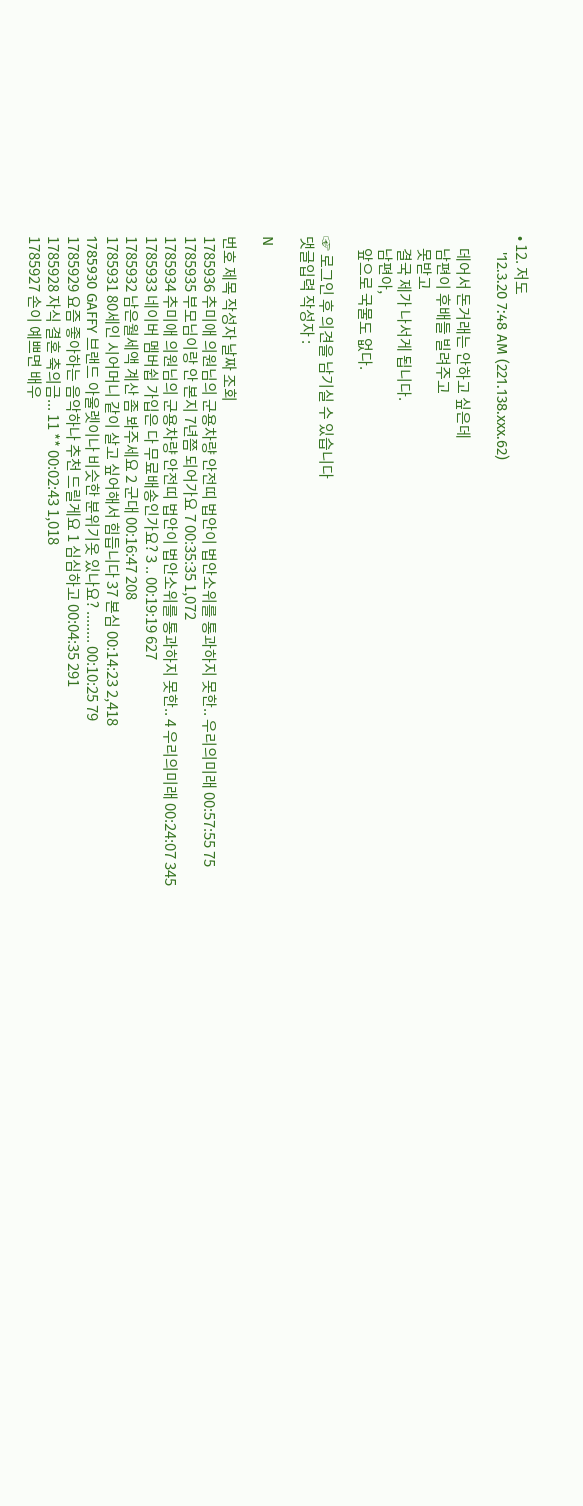• 12. 저도
    '12.3.20 7:48 AM (221.138.xxx.62)

    데어서 돈거래는 안하고 싶은데
    남편이 후배들 빌려주고
    못받고
    결국 제가 나서게 됩니다.
    남편아,
    앞으로 국물도 없다.

☞ 로그인 후 의견을 남기실 수 있습니다
댓글입력 작성자 :

N

번호 제목 작성자 날짜 조회
1785936 추미애 의원님의 군용차량 안전띠 법안이 법안소위를 통과하지 못한.. 우리의미래 00:57:55 75
1785935 부모님이랑 안 본지 7년쯤 되어가요 7 00:35:35 1,072
1785934 추미애 의원님의 군용차량 안전띠 법안이 법안소위를 통과하지 못한.. 4 우리의미래 00:24:07 345
1785933 네이버 멤버쉽 가입은 다 무료배송인가요? 3 .. 00:19:19 627
1785932 남은월세액 계산 좀 봐주세요 2 군대 00:16:47 208
1785931 80세인 시어머니 같이 살고 싶어해서 힘듭니다 37 본심 00:14:23 2,418
1785930 GAFFY 브랜드 아울렛이나 비슷한 분위기옷 있나요? ........ 00:10:25 79
1785929 요즘 좋아하는 음악하나 추천 드릴게요 1 심심하고 00:04:35 291
1785928 자식 결혼 축의금... 11 ** 00:02:43 1,018
1785927 손이 예쁘면 배우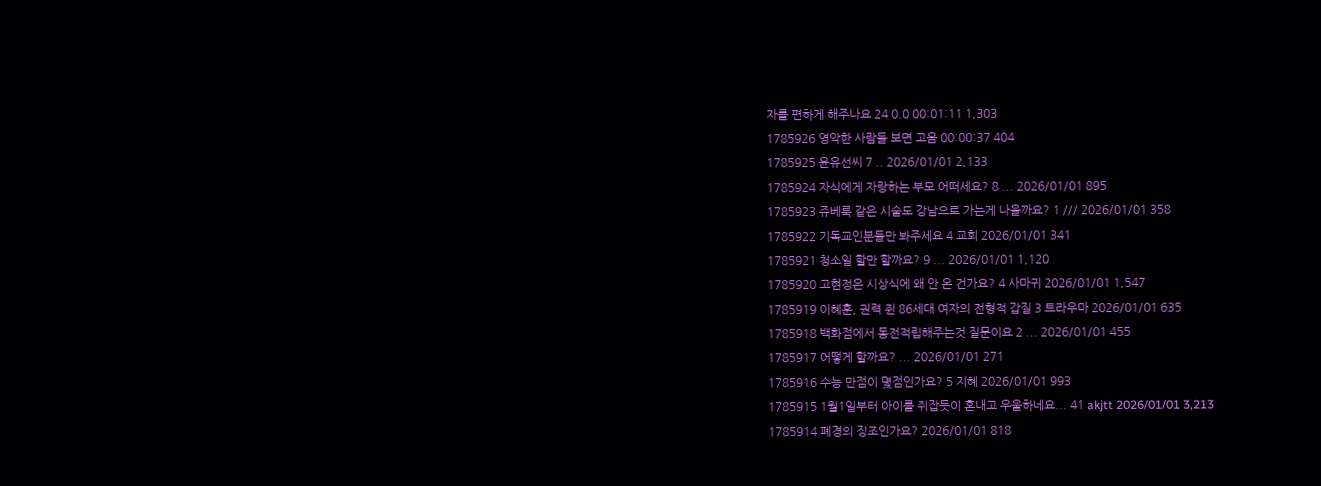자를 편하게 해주나요 24 0.0 00:01:11 1,303
1785926 영악한 사람들 보면 고음 00:00:37 404
1785925 윤유선씨 7 .. 2026/01/01 2,133
1785924 자식에게 자랑하는 부모 어떠세요? 8 ... 2026/01/01 895
1785923 쥬베룩 같은 시술도 강남으로 가는게 나을까요? 1 /// 2026/01/01 358
1785922 기독교인분들만 봐주세요 4 교회 2026/01/01 341
1785921 청소일 할만 할까요? 9 ... 2026/01/01 1,120
1785920 고현정은 시상식에 왜 안 온 건가요? 4 사마귀 2026/01/01 1,547
1785919 이혜훈, 권력 쥔 86세대 여자의 전형적 갑질 3 트라우마 2026/01/01 635
1785918 백화점에서 동전적립해주는것 질문이요 2 ... 2026/01/01 455
1785917 어떻게 할까요? ... 2026/01/01 271
1785916 수능 만점이 몇점인가요? 5 지혜 2026/01/01 993
1785915 1월1일부터 아이를 쥐잡듯이 혼내고 우울하네요... 41 akjtt 2026/01/01 3,213
1785914 폐경의 징조인가요? 2026/01/01 818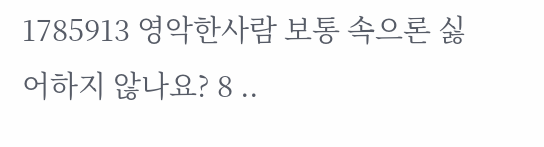1785913 영악한사람 보통 속으론 싫어하지 않나요? 8 ..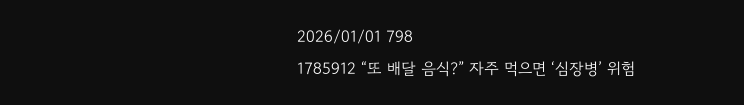2026/01/01 798
1785912 “또 배달 음식?” 자주 먹으면 ‘심장병’ 위험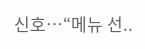신호…“메뉴 선..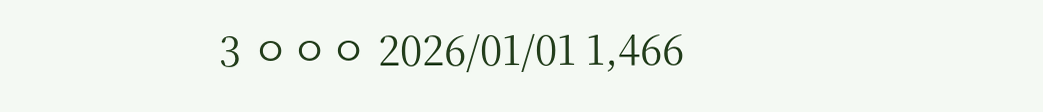3 ㅇㅇㅇ 2026/01/01 1,466